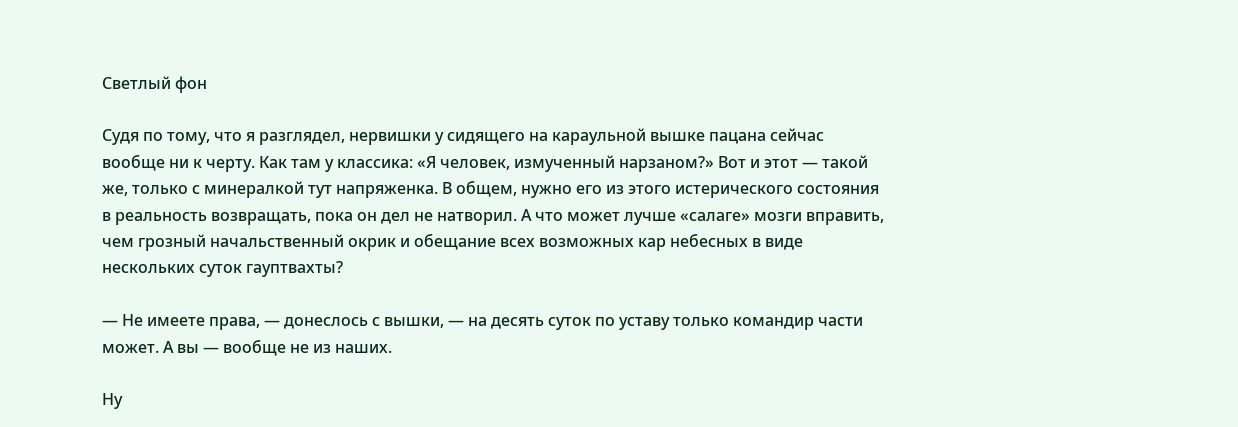Светлый фон

Судя по тому, что я разглядел, нервишки у сидящего на караульной вышке пацана сейчас вообще ни к черту. Как там у классика: «Я человек, измученный нарзаном?» Вот и этот — такой же, только с минералкой тут напряженка. В общем, нужно его из этого истерического состояния в реальность возвращать, пока он дел не натворил. А что может лучше «салаге» мозги вправить, чем грозный начальственный окрик и обещание всех возможных кар небесных в виде нескольких суток гауптвахты?

— Не имеете права, — донеслось с вышки, — на десять суток по уставу только командир части может. А вы — вообще не из наших.

Ну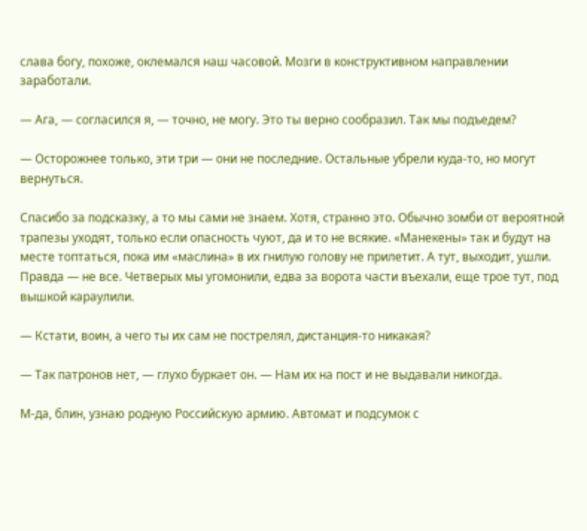слава богу, похоже, оклемался наш часовой. Мозги в конструктивном направлении заработали.

— Ага, — согласился я, — точно, не могу. Это ты верно сообразил. Так мы подъедем?

— Осторожнее только, эти три — они не последние. Остальные убрели куда-то, но могут вернуться.

Спасибо за подсказку, а то мы сами не знаем. Хотя, странно это. Обычно зомби от вероятной трапезы уходят, только если опасность чуют, да и то не всякие. «Манекены» так и будут на месте топтаться, пока им «маслина» в их гнилую голову не прилетит. А тут, выходит, ушли. Правда — не все. Четверых мы угомонили, едва за ворота части въехали, еще трое тут, под вышкой караулили.

— Кстати, воин, а чего ты их сам не пострелял, дистанция-то никакая?

— Так патронов нет, — глухо буркает он. — Нам их на пост и не выдавали никогда.

М-да, блин, узнаю родную Российскую армию. Автомат и подсумок с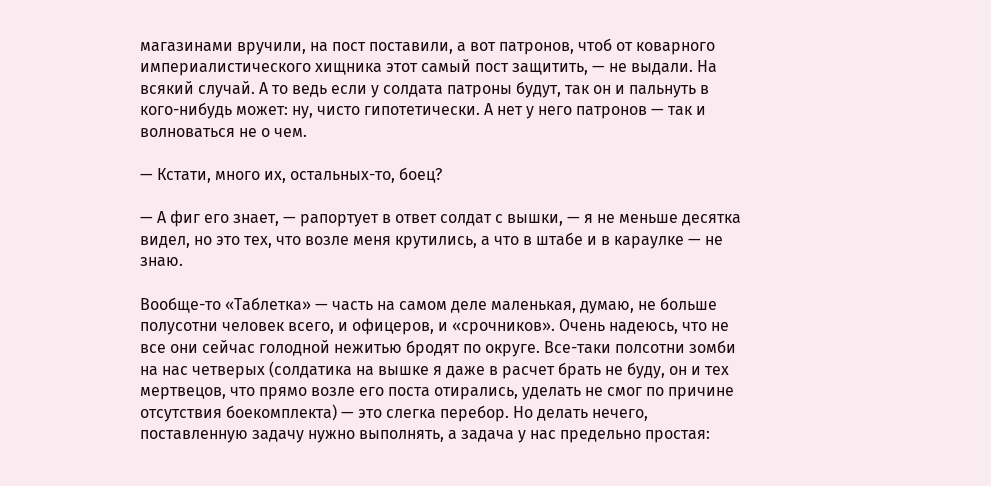магазинами вручили, на пост поставили, а вот патронов, чтоб от коварного империалистического хищника этот самый пост защитить, — не выдали. На всякий случай. А то ведь если у солдата патроны будут, так он и пальнуть в кого-нибудь может: ну, чисто гипотетически. А нет у него патронов — так и волноваться не о чем.

— Кстати, много их, остальных-то, боец?

— А фиг его знает, — рапортует в ответ солдат с вышки, — я не меньше десятка видел, но это тех, что возле меня крутились, а что в штабе и в караулке — не знаю.

Вообще-то «Таблетка» — часть на самом деле маленькая, думаю, не больше полусотни человек всего, и офицеров, и «срочников». Очень надеюсь, что не все они сейчас голодной нежитью бродят по округе. Все-таки полсотни зомби на нас четверых (солдатика на вышке я даже в расчет брать не буду, он и тех мертвецов, что прямо возле его поста отирались, уделать не смог по причине отсутствия боекомплекта) — это слегка перебор. Но делать нечего, поставленную задачу нужно выполнять, а задача у нас предельно простая: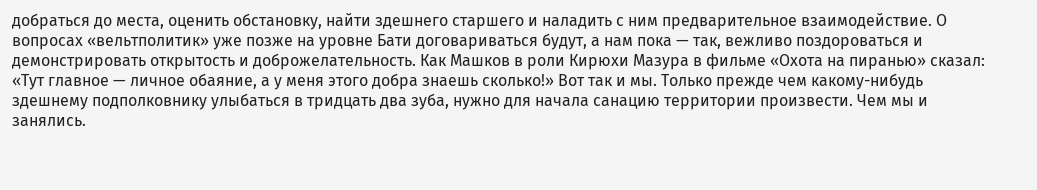добраться до места, оценить обстановку, найти здешнего старшего и наладить с ним предварительное взаимодействие. О вопросах «вельтполитик» уже позже на уровне Бати договариваться будут, а нам пока — так, вежливо поздороваться и демонстрировать открытость и доброжелательность. Как Машков в роли Кирюхи Мазура в фильме «Охота на пиранью» сказал: «Тут главное — личное обаяние, а у меня этого добра знаешь сколько!» Вот так и мы. Только прежде чем какому-нибудь здешнему подполковнику улыбаться в тридцать два зуба, нужно для начала санацию территории произвести. Чем мы и занялись.